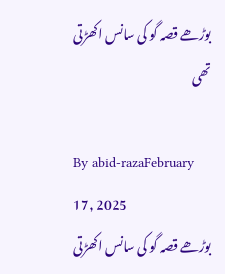بوڑھے قصہ گو کی سانس اکھڑتی تھی

By abid-razaFebruary 17, 2025
بوڑھے قصہ گو کی سانس اکھڑتی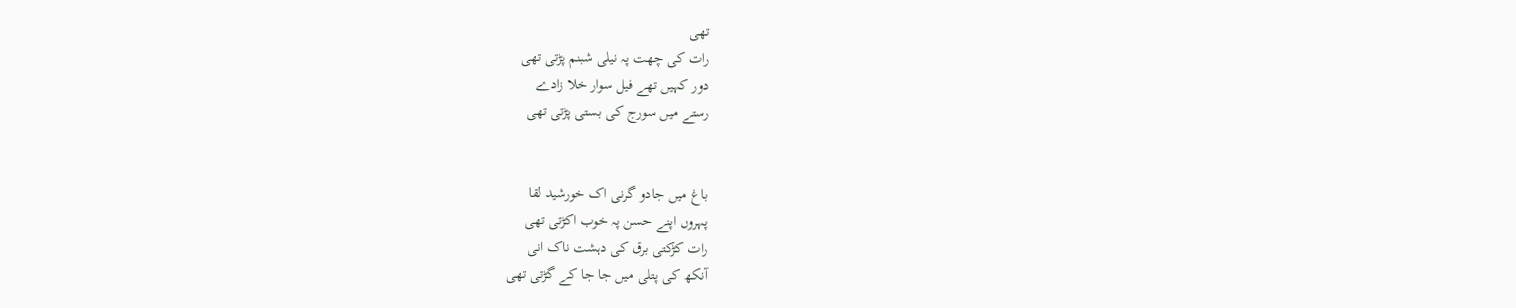تھی
رات کی چھت پہ نیلی شبنم پڑتی تھی
دور کہیں تھے فیل سوار خلا زادے
رستے میں سورج کی بستی پڑتی تھی


باغ میں جادو گرنی اک خورشید لقا
پہروں اپنے حسن پہ خوب اکڑتی تھی
رات کڑکتی برق کی دہشت ناک انی
آنکھ کی پتلی میں جا جا کے گڑتی تھی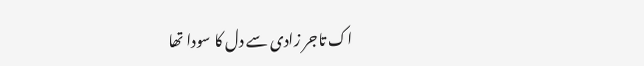اک تاجر زادی سے دل کا سودا تھا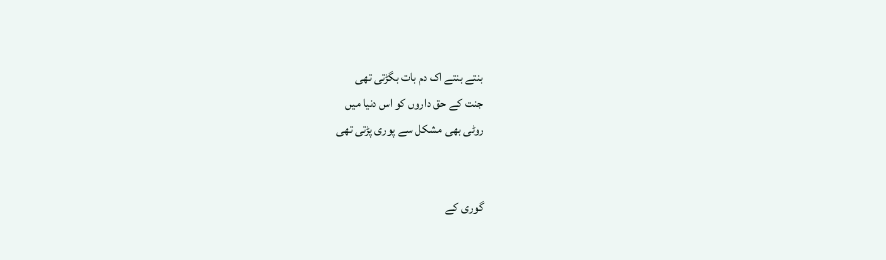بنتے بنتے اک دم بات بگڑتی تھی
جنت کے حق داروں کو اس دنیا میں
روٹی بھی مشکل سے پوری پڑتی تھی


گوری کے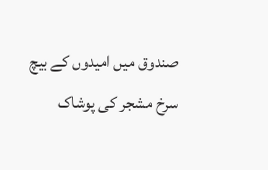صندوق میں امیدوں کے بیچ
سرخ مشجر کی پوشاک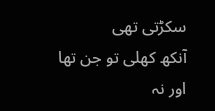سکڑتی تھی
آنکھ کھلی تو جن تھا اور نہ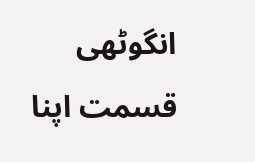انگوٹھی
قسمت اپنا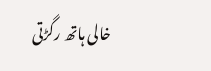خالی ہاتھ رگڑتی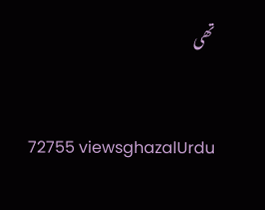تھی


72755 viewsghazalUrdu